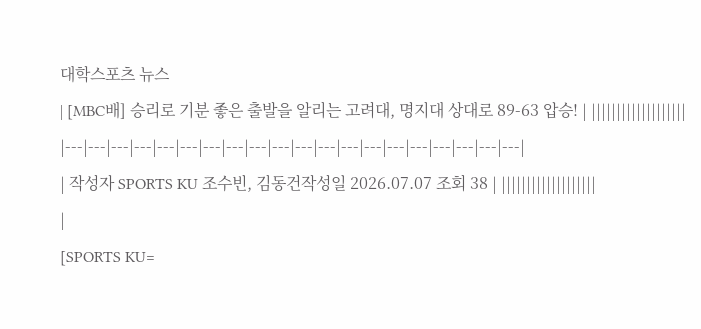대학스포츠 뉴스
| [MBC배] 승리로 기분 좋은 출발을 알리는 고려대, 명지대 상대로 89-63 압승! | |||||||||||||||||||
|---|---|---|---|---|---|---|---|---|---|---|---|---|---|---|---|---|---|---|---|
| 작성자 SPORTS KU 조수빈, 김동건작성일 2026.07.07 조회 38 | |||||||||||||||||||
|
[SPORTS KU=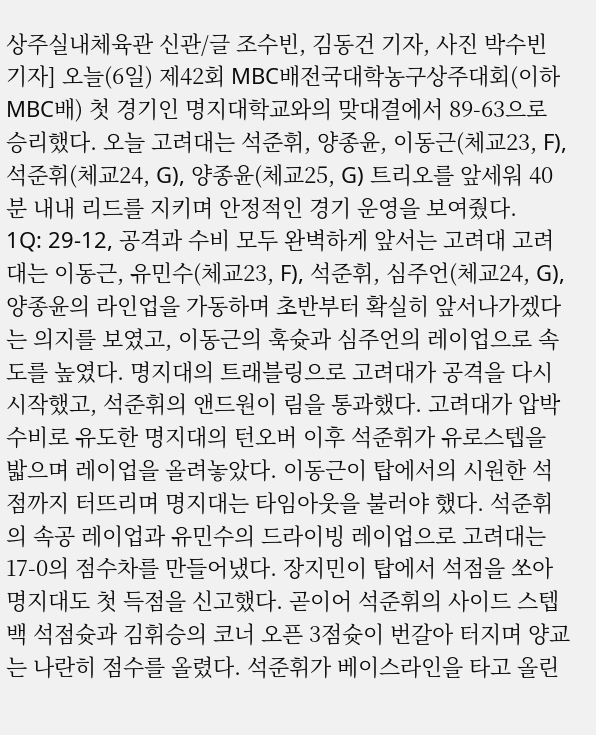상주실내체육관 신관/글 조수빈, 김동건 기자, 사진 박수빈 기자] 오늘(6일) 제42회 MBC배전국대학농구상주대회(이하 MBC배) 첫 경기인 명지대학교와의 맞대결에서 89-63으로 승리했다. 오늘 고려대는 석준휘, 양종윤, 이동근(체교23, F), 석준휘(체교24, G), 양종윤(체교25, G) 트리오를 앞세워 40분 내내 리드를 지키며 안정적인 경기 운영을 보여줬다.
1Q: 29-12, 공격과 수비 모두 완벽하게 앞서는 고려대 고려대는 이동근, 유민수(체교23, F), 석준휘, 심주언(체교24, G), 양종윤의 라인업을 가동하며 초반부터 확실히 앞서나가겠다는 의지를 보였고, 이동근의 훅슛과 심주언의 레이업으로 속도를 높였다. 명지대의 트래블링으로 고려대가 공격을 다시 시작했고, 석준휘의 앤드원이 림을 통과했다. 고려대가 압박 수비로 유도한 명지대의 턴오버 이후 석준휘가 유로스텝을 밟으며 레이업을 올려놓았다. 이동근이 탑에서의 시원한 석점까지 터뜨리며 명지대는 타임아웃을 불러야 했다. 석준휘의 속공 레이업과 유민수의 드라이빙 레이업으로 고려대는 17-0의 점수차를 만들어냈다. 장지민이 탑에서 석점을 쏘아 명지대도 첫 득점을 신고했다. 곧이어 석준휘의 사이드 스텝백 석점슛과 김휘승의 코너 오픈 3점슛이 번갈아 터지며 양교는 나란히 점수를 올렸다. 석준휘가 베이스라인을 타고 올린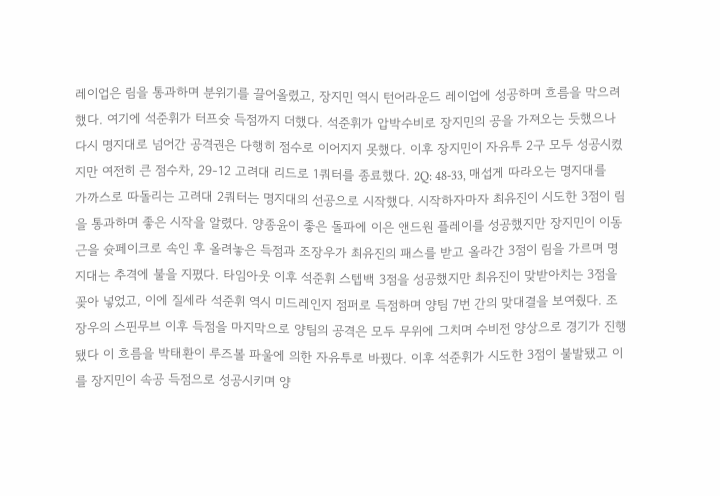레이업은 림을 통과하며 분위기를 끌어올렸고, 장지민 역시 턴어라운드 레이업에 성공하며 흐름을 막으려 했다. 여기에 석준휘가 터프슛 득점까지 더했다. 석준휘가 압박수비로 장지민의 공을 가져오는 듯했으나 다시 명지대로 넘어간 공격권은 다행히 점수로 이어지지 못했다. 이후 장지민이 자유투 2구 모두 성공시켰지만 여전히 큰 점수차, 29-12 고려대 리드로 1쿼터를 종료했다. 2Q: 48-33, 매섭게 따라오는 명지대를 가까스로 따돌리는 고려대 2쿼터는 명지대의 선공으로 시작했다. 시작하자마자 최유진이 시도한 3점이 림을 통과하며 좋은 시작을 알렸다. 양종윤이 좋은 돌파에 이은 앤드원 플레이를 성공했지만 장지민이 이동근을 슛페이크로 속인 후 올려놓은 득점과 조장우가 최유진의 패스를 받고 올라간 3점이 림을 가르며 명지대는 추격에 불을 지폈다. 타임아웃 이후 석준휘 스텝백 3점을 성공했지만 최유진이 맞받아치는 3점을 꽂아 넣었고, 이에 질세라 석준휘 역시 미드레인지 점퍼로 득점하며 양팀 7번 간의 맞대결을 보여줬다. 조장우의 스핀무브 이후 득점을 마지막으로 양팀의 공격은 모두 무위에 그치며 수비전 양상으로 경기가 진행됐다 이 흐름을 박태환이 루즈볼 파울에 의한 자유투로 바꿨다. 이후 석준휘가 시도한 3점이 불발됐고 이를 장지민이 속공 득점으로 성공시키며 양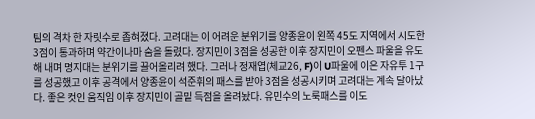팀의 격차 한 자릿수로 좁혀졌다. 고려대는 이 어려운 분위기를 양종윤이 왼쪽 45도 지역에서 시도한 3점이 통과하며 약간이나마 숨을 돌렸다. 장지민이 3점을 성공한 이후 장지민이 오펜스 파울을 유도해 내며 명지대는 분위기를 끌어올리려 했다. 그러나 정재엽(체교26, F)이 U파울에 이은 자유투 1구를 성공했고 이후 공격에서 양종윤이 석준휘의 패스를 받아 3점을 성공시키며 고려대는 계속 달아났다. 좋은 컷인 움직임 이후 장지민이 골밑 득점을 올려놨다. 유민수의 노룩패스를 이도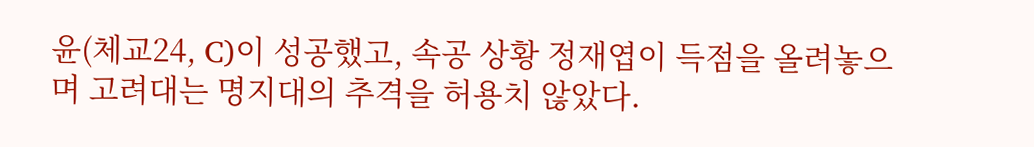윤(체교24, C)이 성공했고, 속공 상황 정재엽이 득점을 올려놓으며 고려대는 명지대의 추격을 허용치 않았다.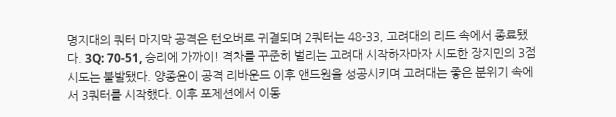명지대의 쿼터 마지막 공격은 턴오버로 귀결되며 2쿼터는 48-33, 고려대의 리드 속에서 종료됐다. 3Q: 70-51, 승리에 가까이! 격차를 꾸준히 벌리는 고려대 시작하자마자 시도한 장지민의 3점 시도는 불발됐다. 양종윤이 공격 리바운드 이후 앤드원을 성공시키며 고려대는 좋은 분위기 속에서 3쿼터를 시작했다. 이후 포제션에서 이동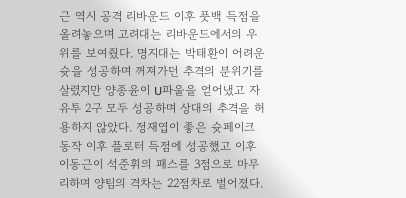근 역시 공격 리바운드 이후 풋백 득점을 올려놓으며 고려대는 리바운드에서의 우위를 보여줬다. 명지대는 박태환이 어려운 슛을 성공하며 꺼져가던 추격의 분위기를 살렸지만 양종윤이 U파울을 얻어냈고 자유투 2구 모두 성공하며 상대의 추격을 허용하지 않았다. 정재엽이 좋은 슛페이크 동작 이후 플로터 득점에 성공했고 이후 이동근이 석준휘의 패스를 3점으로 마무리하며 양팀의 격차는 22점차로 벌어졌다.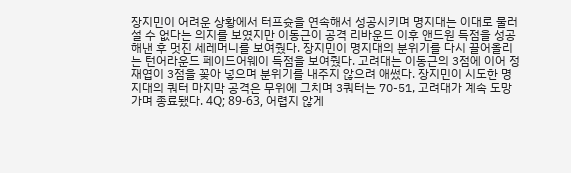장지민이 어려운 상황에서 터프슛을 연속해서 성공시키며 명지대는 이대로 물러설 수 없다는 의지를 보였지만 이동근이 공격 리바운드 이후 앤드원 득점을 성공해낸 후 멋진 세레머니를 보여줬다. 장지민이 명지대의 분위기를 다시 끌어올리는 턴어라운드 페이드어웨이 득점을 보여줬다. 고려대는 이동근의 3점에 이어 정재엽이 3점을 꽂아 넣으며 분위기를 내주지 않으려 애썼다. 장지민이 시도한 명지대의 쿼터 마지막 공격은 무위에 그치며 3쿼터는 70-51, 고려대가 계속 도망가며 종료됐다. 4Q; 89-63, 어렵지 않게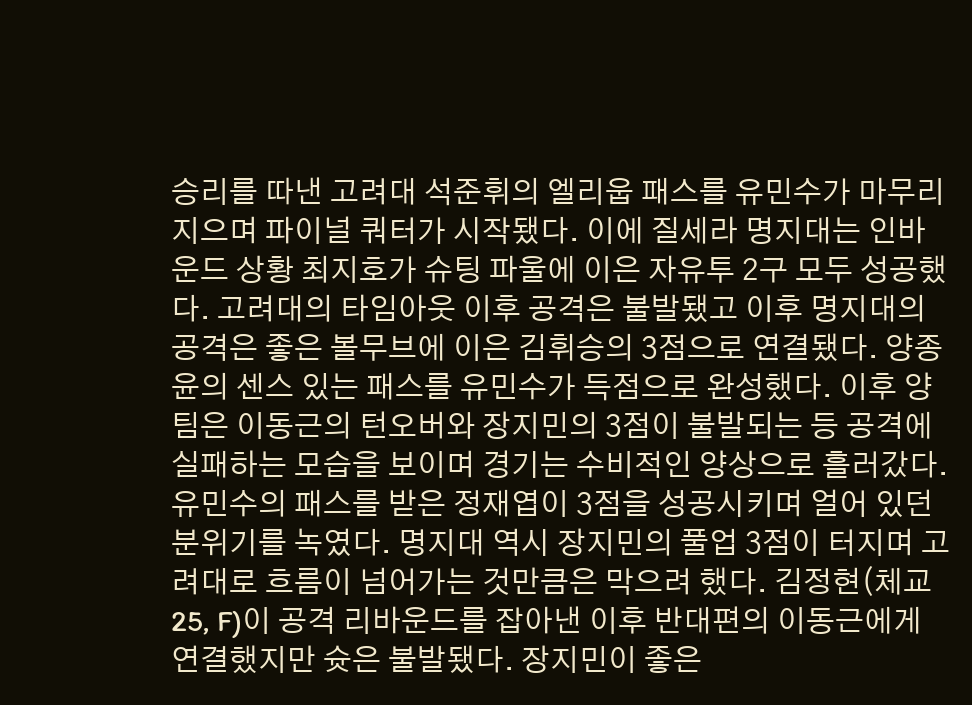승리를 따낸 고려대 석준휘의 엘리웁 패스를 유민수가 마무리 지으며 파이널 쿼터가 시작됐다. 이에 질세라 명지대는 인바운드 상황 최지호가 슈팅 파울에 이은 자유투 2구 모두 성공했다. 고려대의 타임아웃 이후 공격은 불발됐고 이후 명지대의 공격은 좋은 볼무브에 이은 김휘승의 3점으로 연결됐다. 양종윤의 센스 있는 패스를 유민수가 득점으로 완성했다. 이후 양팀은 이동근의 턴오버와 장지민의 3점이 불발되는 등 공격에 실패하는 모습을 보이며 경기는 수비적인 양상으로 흘러갔다. 유민수의 패스를 받은 정재엽이 3점을 성공시키며 얼어 있던 분위기를 녹였다. 명지대 역시 장지민의 풀업 3점이 터지며 고려대로 흐름이 넘어가는 것만큼은 막으려 했다. 김정현(체교25, F)이 공격 리바운드를 잡아낸 이후 반대편의 이동근에게 연결했지만 슛은 불발됐다. 장지민이 좋은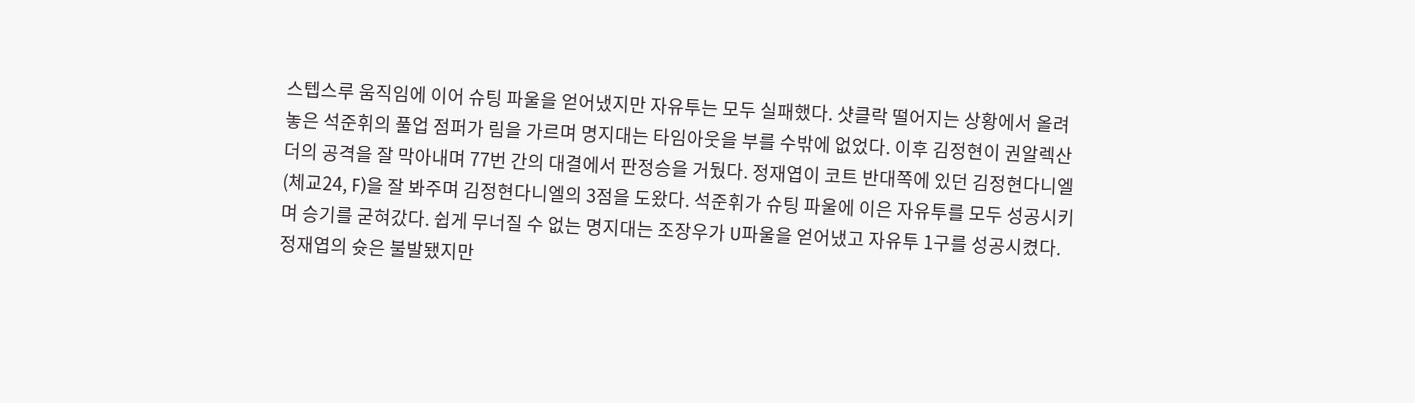스텝스루 움직임에 이어 슈팅 파울을 얻어냈지만 자유투는 모두 실패했다. 샷클락 떨어지는 상황에서 올려놓은 석준휘의 풀업 점퍼가 림을 가르며 명지대는 타임아웃을 부를 수밖에 없었다. 이후 김정현이 권알렉산더의 공격을 잘 막아내며 77번 간의 대결에서 판정승을 거뒀다. 정재엽이 코트 반대쪽에 있던 김정현다니엘(체교24, F)을 잘 봐주며 김정현다니엘의 3점을 도왔다. 석준휘가 슈팅 파울에 이은 자유투를 모두 성공시키며 승기를 굳혀갔다. 쉽게 무너질 수 없는 명지대는 조장우가 U파울을 얻어냈고 자유투 1구를 성공시켰다. 정재엽의 슛은 불발됐지만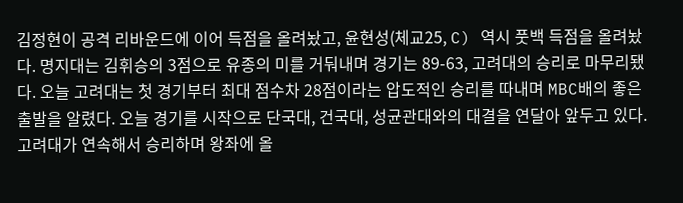김정현이 공격 리바운드에 이어 득점을 올려놨고, 윤현성(체교25, C) 역시 풋백 득점을 올려놨다. 명지대는 김휘승의 3점으로 유종의 미를 거둬내며 경기는 89-63, 고려대의 승리로 마무리됐다. 오늘 고려대는 첫 경기부터 최대 점수차 28점이라는 압도적인 승리를 따내며 MBC배의 좋은 출발을 알렸다. 오늘 경기를 시작으로 단국대, 건국대, 성균관대와의 대결을 연달아 앞두고 있다. 고려대가 연속해서 승리하며 왕좌에 올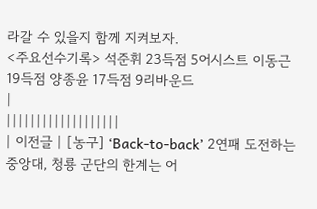라갈 수 있을지 함께 지켜보자.
<주요선수기록> 석준휘 23득점 5어시스트 이동근 19득점 양종윤 17득점 9리바운드
|
|||||||||||||||||||
| 이전글 | [농구] ‘Back-to-back’ 2연패 도전하는 중앙대, 청룡 군단의 한계는 어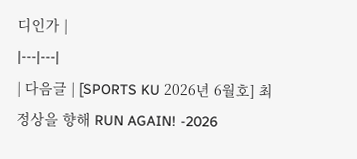디인가 |
|---|---|
| 다음글 | [SPORTS KU 2026년 6월호] 최정상을 향해 RUN AGAIN! -2026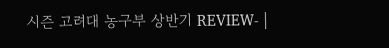시즌 고려대 농구부 상반기 REVIEW- |